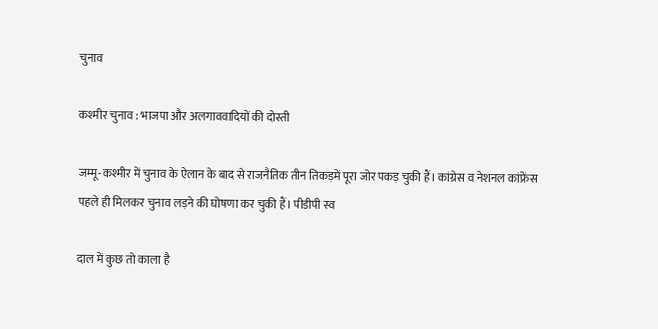चुनाव

कश्मीर चुनाव : भाजपा और अलगाववादियों की दोस्ती

जम्मू-कश्मीर में चुनाव के ऐलान के बाद से राजनैतिक तीन तिकड़में पूरा जोर पकड़ चुकी हैं। कांग्रेस व नेशनल कांफ्रेंस पहले ही मिलकर चुनाव लड़ने की घोषणा कर चुकी हैं। पीडीपी स्व

दाल में कुछ तो काला है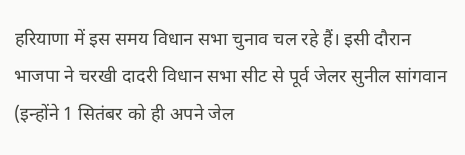हरियाणा में इस समय विधान सभा चुनाव चल रहे हैं। इसी दौरान भाजपा ने चरखी दादरी विधान सभा सीट से पूर्व जेलर सुनील सांगवान (इन्होंने 1 सितंबर को ही अपने जेल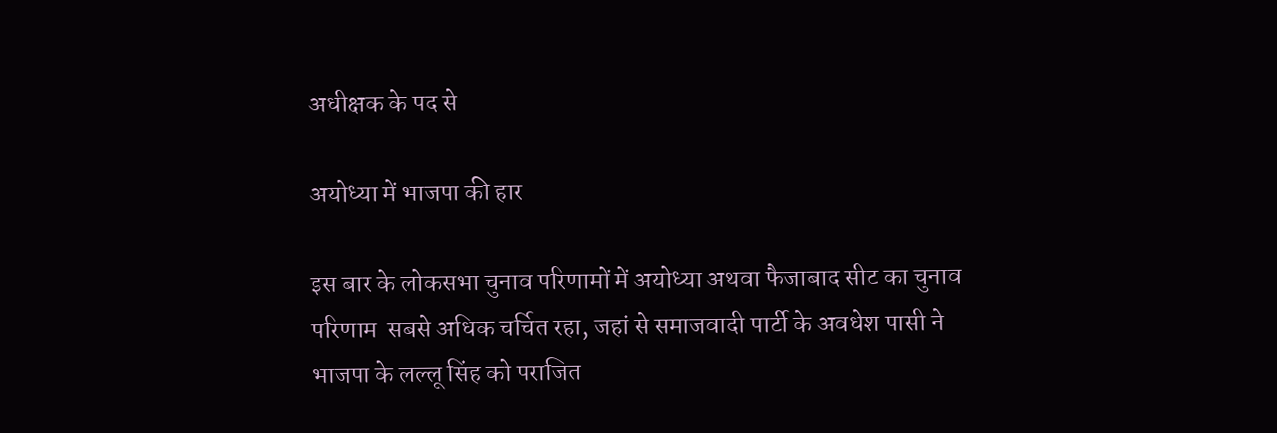अधीक्षक के पद से

अयोध्या में भाजपा की हार

इस बार के लोकसभा चुनाव परिणामों में अयोध्या अथवा फैजाबाद सीट का चुनाव परिणाम  सबसे अधिक चर्चित रहा, जहां से समाजवादी पार्टी के अवधेश पासी ने भाजपा के लल्लू सिंह को पराजित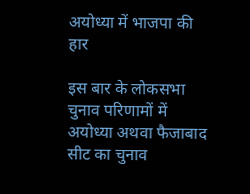अयोध्या में भाजपा की हार

इस बार के लोकसभा चुनाव परिणामों में अयोध्या अथवा फैजाबाद सीट का चुनाव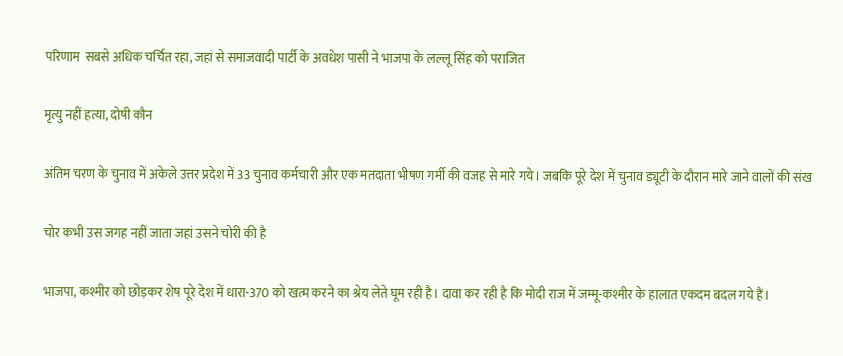परिणाम  सबसे अधिक चर्चित रहा, जहां से समाजवादी पार्टी के अवधेश पासी ने भाजपा के लल्लू सिंह को पराजित

मृत्यु नहीं हत्या, दोषी कौन

अंतिम चरण के चुनाव में अकेले उत्तर प्रदेश में 33 चुनाव कर्मचारी और एक मतदाता भीषण गर्मी की वजह से मारे गये। जबकि पूरे देश में चुनाव ड्यूटी के दौरान मारे जाने वालों की संख

चोर कभी उस जगह नहीं जाता जहां उसने चोरी की है

भाजपा, कश्मीर को छोड़कर शेष पूरे देश में धारा-370 को खत्म करने का श्रेय लेते घूम रही है। दावा कर रही है कि मोदी राज में जम्मू-कश्मीर के हालात एकदम बदल गये हैं।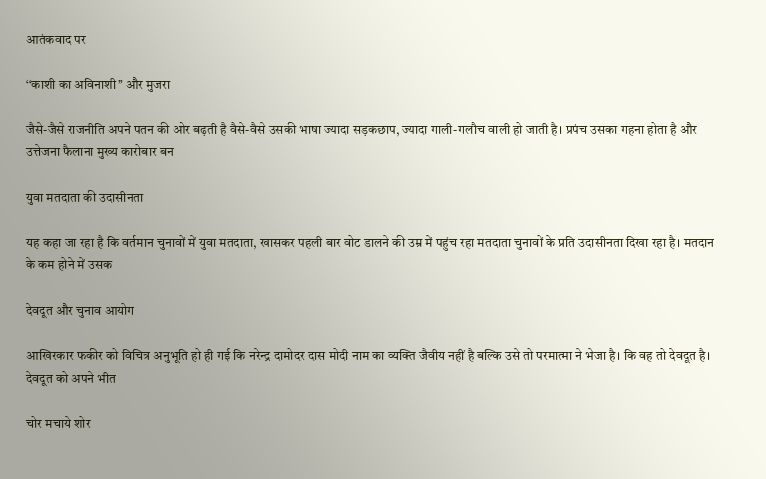आतंकवाद पर

‘‘काशी का अविनाशी’’ और मुजरा

जैसे-जैसे राजनीति अपने पतन की ओर बढ़ती है वैसे-वैसे उसकी भाषा ज्यादा सड़कछाप, ज्यादा गाली-गलौच वाली हो जाती है। प्रपंच उसका गहना होता है और उत्तेजना फैलाना मुख्य कारोबार बन

युवा मतदाता की उदासीनता

यह कहा जा रहा है कि वर्तमान चुनावों में युवा मतदाता, खासकर पहली बार वोट डालने की उम्र में पहुंच रहा मतदाता चुनावों के प्रति उदासीनता दिखा रहा है। मतदान के कम होने में उसक

देवदूत और चुनाव आयोग

आखिरकार फकीर को विचित्र अनुभूति हो ही गई कि नरेन्द्र दामोदर दास मोदी नाम का व्यक्ति जैवीय नहीं है बल्कि उसे तो परमात्मा ने भेजा है। कि वह तो देवदूत है। देवदूत को अपने भीत

चोर मचाये शोर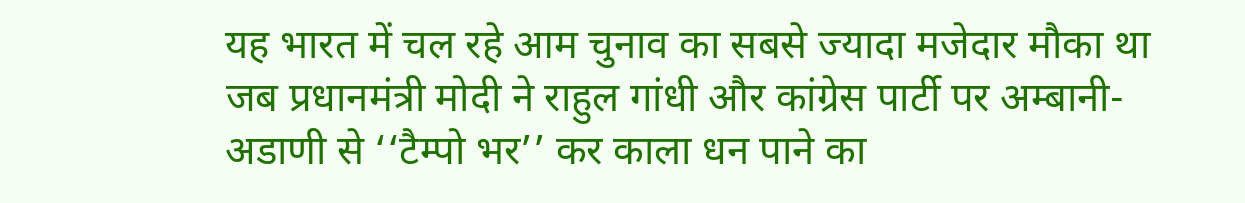यह भारत में चल रहे आम चुनाव का सबसे ज्यादा मजेदार मौका था जब प्रधानमंत्री मोदी ने राहुल गांधी और कांग्रेस पार्टी पर अम्बानी-अडाणी से ‘‘टैम्पो भर’’ कर काला धन पाने का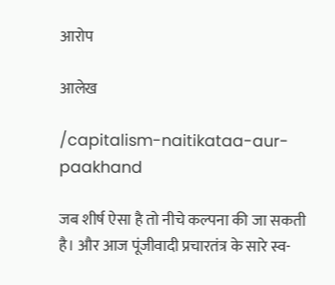आरोप

आलेख

/capitalism-naitikataa-aur-paakhand

जब शीर्ष ऐसा है तो नीचे कल्पना की जा सकती है। और आज पूंजीवादी प्रचारतंत्र के सारे स्व-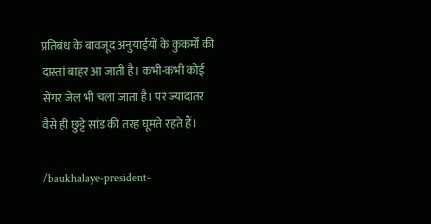प्रतिबंध के बावजूद अनुयाईयों के कुकर्मों की दास्तां बाहर आ जाती है। कभी-कभी कोई सेंगर जेल भी चला जाता है। पर ज्यादातर वैसे ही छुट्टे सांड की तरह घूमते रहते हैं।

/baukhalaye-president-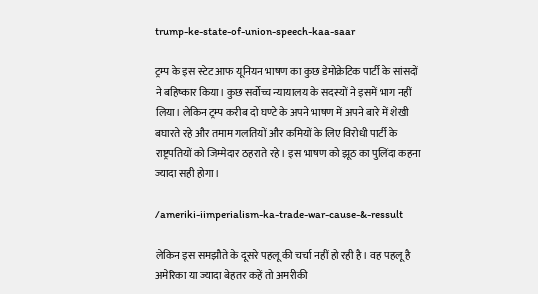trump-ke-state-of-union-speech-kaa-saar

ट्रम्प के इस स्टेट आफ यूनियन भाषण का कुछ डेमोक्रेटिक पार्टी के सांसदों ने बहिष्कार किया। कुछ सर्वोच्च न्यायालय के सदस्यों ने इसमें भाग नहीं लिया। लेकिन ट्रम्प करीब दो घण्टे के अपने भाषण में अपने बारे में शेखी बघारते रहे और तमाम गलतियों और कमियों के लिए विरोधी पार्टी के राष्ट्रपतियों को जिम्मेदार ठहराते रहे। इस भाषण को झूठ का पुलिंदा कहना ज्यादा सही होगा।

/ameriki-iimperialism-ka-trade-war-cause-&-ressult

लेकिन इस समझौते के दूसरे पहलू की चर्चा नहीं हो रही है। वह पहलू है अमेरिका या ज्यादा बेहतर कहें तो अमरीकी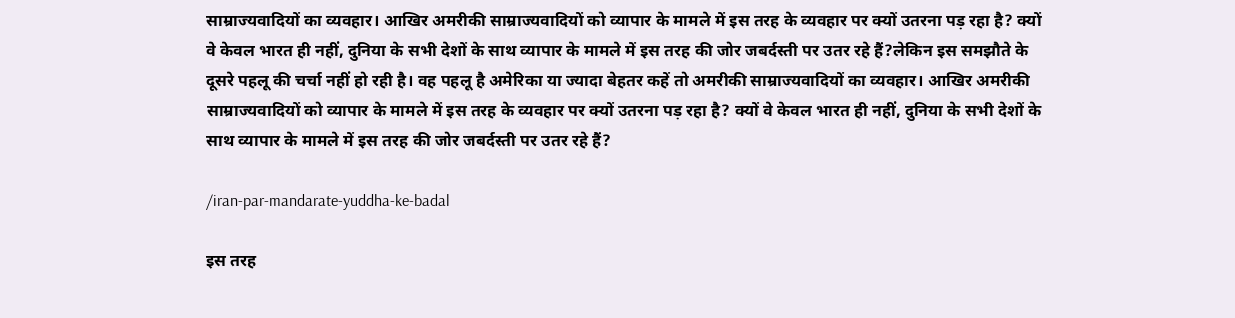साम्राज्यवादियों का व्यवहार। आखिर अमरीकी साम्राज्यवादियों को व्यापार के मामले में इस तरह के व्यवहार पर क्यों उतरना पड़ रहा है? क्यों वे केवल भारत ही नहीं, दुनिया के सभी देशों के साथ व्यापार के मामले में इस तरह की जोर जबर्दस्ती पर उतर रहे हैं?लेकिन इस समझौते के दूसरे पहलू की चर्चा नहीं हो रही है। वह पहलू है अमेरिका या ज्यादा बेहतर कहें तो अमरीकी साम्राज्यवादियों का व्यवहार। आखिर अमरीकी साम्राज्यवादियों को व्यापार के मामले में इस तरह के व्यवहार पर क्यों उतरना पड़ रहा है? क्यों वे केवल भारत ही नहीं, दुनिया के सभी देशों के साथ व्यापार के मामले में इस तरह की जोर जबर्दस्ती पर उतर रहे हैं?

/iran-par-mandarate-yuddha-ke-badal

इस तरह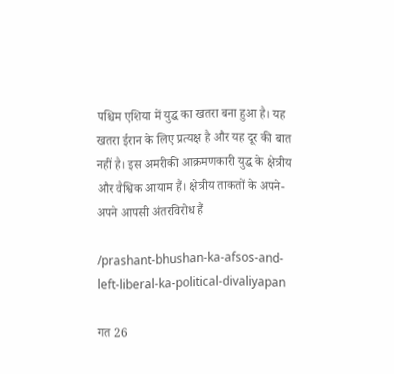पश्चिम एशिया में युद्ध का खतरा बना हुआ है। यह खतरा ईरान के लिए प्रत्यक्ष है और यह दूर की बात नहीं है। इस अमरीकी आक्रमणकारी युद्ध के क्षेत्रीय और वैश्विक आयाम हैं। क्षेत्रीय ताकतों के अपने-अपने आपसी अंतरविरोध हैं

/prashant-bhushan-ka-afsos-and-left-liberal-ka-political-divaliyapan

गत 26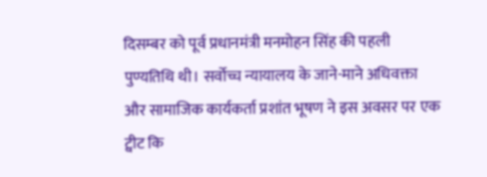दिसम्बर को पूर्व प्रधानमंत्री मनमोहन सिंह की पहली पुण्यतिथि थी। सर्वोच्च न्यायालय के जाने-माने अधिवक्ता और सामाजिक कार्यकर्ता प्रशांत भूषण ने इस अवसर पर एक ट्वीट कि